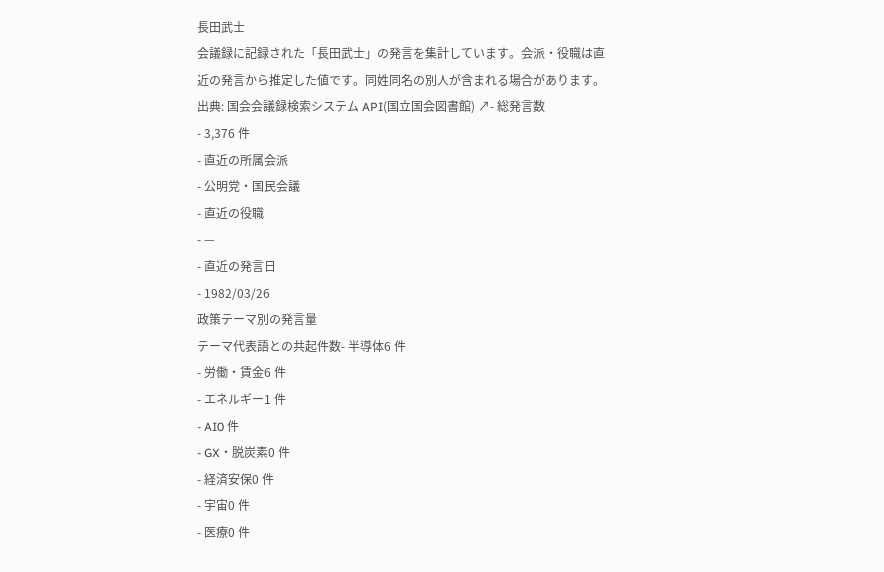長田武士
会議録に記録された「長田武士」の発言を集計しています。会派・役職は直近の発言から推定した値です。同姓同名の別人が含まれる場合があります。
出典: 国会会議録検索システム API(国立国会図書館) ↗- 総発言数
- 3,376 件
- 直近の所属会派
- 公明党・国民会議
- 直近の役職
- —
- 直近の発言日
- 1982/03/26
政策テーマ別の発言量
テーマ代表語との共起件数- 半導体6 件
- 労働・賃金6 件
- エネルギー1 件
- AI0 件
- GX・脱炭素0 件
- 経済安保0 件
- 宇宙0 件
- 医療0 件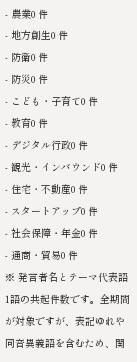- 農業0 件
- 地方創生0 件
- 防衛0 件
- 防災0 件
- こども・子育て0 件
- 教育0 件
- デジタル行政0 件
- 観光・インバウンド0 件
- 住宅・不動産0 件
- スタートアップ0 件
- 社会保障・年金0 件
- 通商・貿易0 件
※ 発言者名とテーマ代表語1語の共起件数です。全期間が対象ですが、表記ゆれや 同音異義語を含むため、関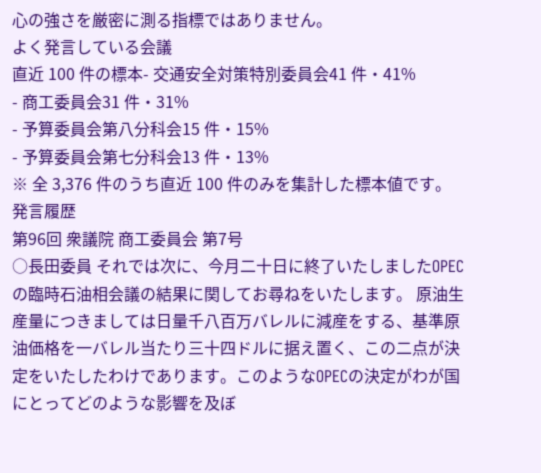心の強さを厳密に測る指標ではありません。
よく発言している会議
直近 100 件の標本- 交通安全対策特別委員会41 件・41%
- 商工委員会31 件・31%
- 予算委員会第八分科会15 件・15%
- 予算委員会第七分科会13 件・13%
※ 全 3,376 件のうち直近 100 件のみを集計した標本値です。
発言履歴
第96回 衆議院 商工委員会 第7号
○長田委員 それでは次に、今月二十日に終了いたしましたOPECの臨時石油相会議の結果に関してお尋ねをいたします。 原油生産量につきましては日量千八百万バレルに減産をする、基準原油価格を一バレル当たり三十四ドルに据え置く、この二点が決定をいたしたわけであります。このようなOPECの決定がわが国にとってどのような影響を及ぼ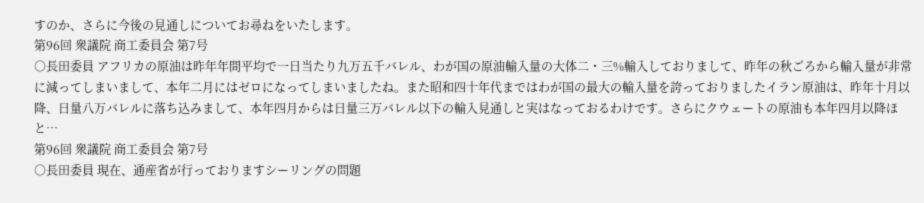すのか、さらに今後の見通しについてお尋ねをいたします。
第96回 衆議院 商工委員会 第7号
○長田委員 アフリカの原油は昨年年間平均で一日当たり九万五千バレル、わが国の原油輸入量の大体二・三%輸入しておりまして、昨年の秋ごろから輸入量が非常に減ってしまいまして、本年二月にはゼロになってしまいましたね。また昭和四十年代まではわが国の最大の輸入量を誇っておりましたイラン原油は、昨年十月以降、日量八万バレルに落ち込みまして、本年四月からは日量三万バレル以下の輸入見通しと実はなっておるわけです。さらにクウェートの原油も本年四月以降ほと…
第96回 衆議院 商工委員会 第7号
○長田委員 現在、通産省が行っておりますシーリングの問題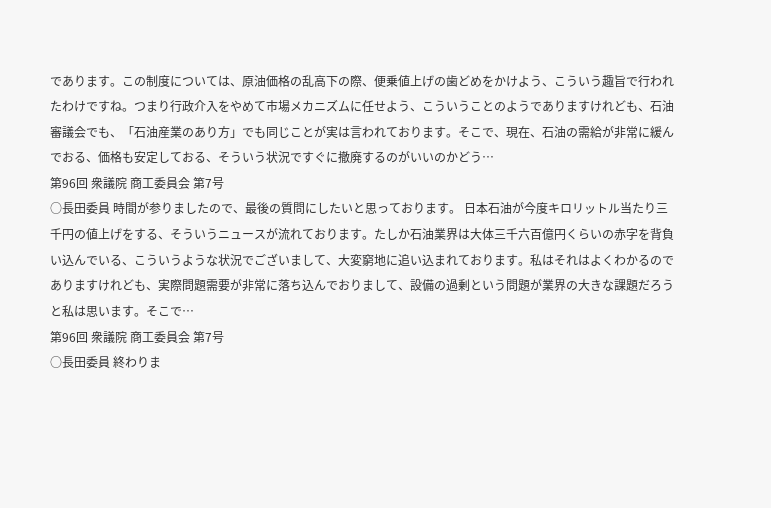であります。この制度については、原油価格の乱高下の際、便乗値上げの歯どめをかけよう、こういう趣旨で行われたわけですね。つまり行政介入をやめて市場メカニズムに任せよう、こういうことのようでありますけれども、石油審議会でも、「石油産業のあり方」でも同じことが実は言われております。そこで、現在、石油の需給が非常に緩んでおる、価格も安定しておる、そういう状況ですぐに撤廃するのがいいのかどう…
第96回 衆議院 商工委員会 第7号
○長田委員 時間が参りましたので、最後の質問にしたいと思っております。 日本石油が今度キロリットル当たり三千円の値上げをする、そういうニュースが流れております。たしか石油業界は大体三千六百億円くらいの赤字を背負い込んでいる、こういうような状況でございまして、大変窮地に追い込まれております。私はそれはよくわかるのでありますけれども、実際問題需要が非常に落ち込んでおりまして、設備の過剰という問題が業界の大きな課題だろうと私は思います。そこで…
第96回 衆議院 商工委員会 第7号
○長田委員 終わりま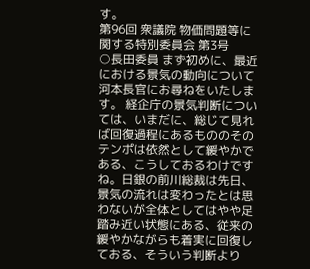す。
第96回 衆議院 物価問題等に関する特別委員会 第3号
○長田委員 まず初めに、最近における景気の動向について河本長官にお尋ねをいたします。 経企庁の景気判断については、いまだに、総じて見れば回復過程にあるもののそのテンポは依然として緩やかである、こうしておるわけですね。日銀の前川総裁は先日、景気の流れは変わったとは思わないが全体としてはやや足踏み近い状態にある、従来の緩やかながらも着実に回復しておる、そういう判断より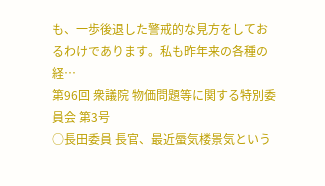も、一歩後退した警戒的な見方をしておるわけであります。私も昨年来の各種の経…
第96回 衆議院 物価問題等に関する特別委員会 第3号
○長田委員 長官、最近蜃気楼景気という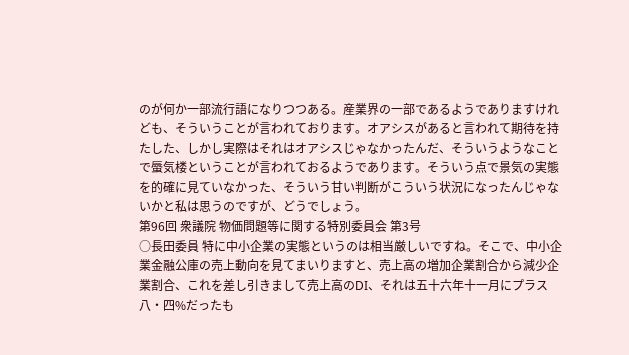のが何か一部流行語になりつつある。産業界の一部であるようでありますけれども、そういうことが言われております。オアシスがあると言われて期待を持たした、しかし実際はそれはオアシスじゃなかったんだ、そういうようなことで蜃気楼ということが言われておるようであります。そういう点で景気の実態を的確に見ていなかった、そういう甘い判断がこういう状況になったんじゃないかと私は思うのですが、どうでしょう。
第96回 衆議院 物価問題等に関する特別委員会 第3号
○長田委員 特に中小企業の実態というのは相当厳しいですね。そこで、中小企業金融公庫の売上動向を見てまいりますと、売上高の増加企業割合から減少企業割合、これを差し引きまして売上高のDI、それは五十六年十一月にプラス八・四%だったも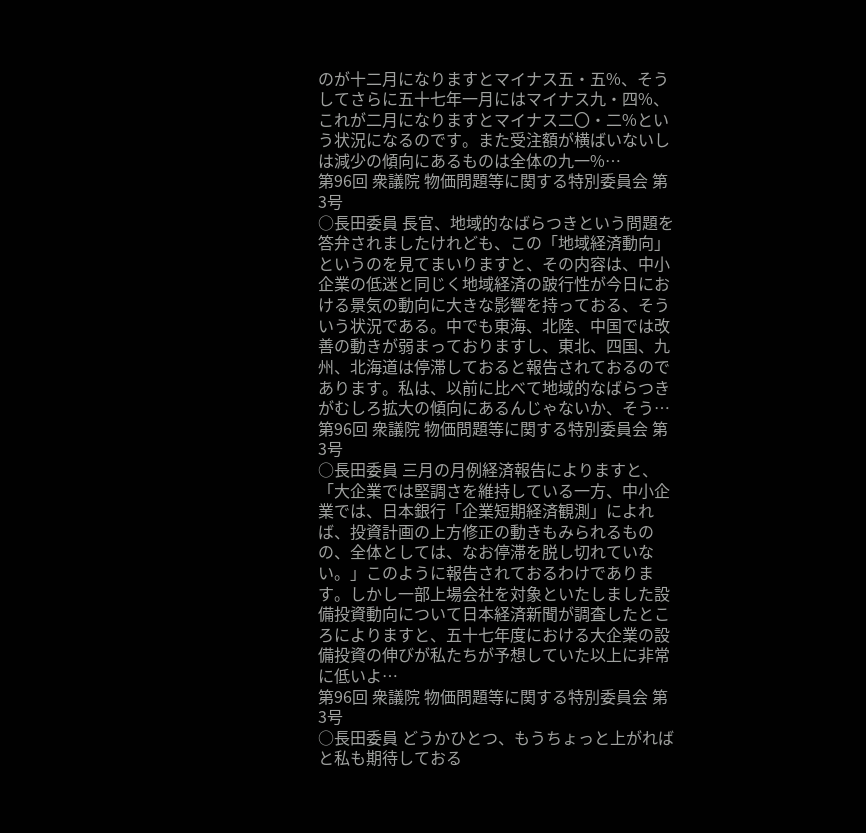のが十二月になりますとマイナス五・五%、そうしてさらに五十七年一月にはマイナス九・四%、これが二月になりますとマイナス二〇・二%という状況になるのです。また受注額が横ばいないしは減少の傾向にあるものは全体の九一%…
第96回 衆議院 物価問題等に関する特別委員会 第3号
○長田委員 長官、地域的なばらつきという問題を答弁されましたけれども、この「地域経済動向」というのを見てまいりますと、その内容は、中小企業の低迷と同じく地域経済の跛行性が今日における景気の動向に大きな影響を持っておる、そういう状況である。中でも東海、北陸、中国では改善の動きが弱まっておりますし、東北、四国、九州、北海道は停滞しておると報告されておるのであります。私は、以前に比べて地域的なばらつきがむしろ拡大の傾向にあるんじゃないか、そう…
第96回 衆議院 物価問題等に関する特別委員会 第3号
○長田委員 三月の月例経済報告によりますと、「大企業では堅調さを維持している一方、中小企業では、日本銀行「企業短期経済観測」によれば、投資計画の上方修正の動きもみられるものの、全体としては、なお停滞を脱し切れていない。」このように報告されておるわけであります。しかし一部上場会社を対象といたしました設備投資動向について日本経済新聞が調査したところによりますと、五十七年度における大企業の設備投資の伸びが私たちが予想していた以上に非常に低いよ…
第96回 衆議院 物価問題等に関する特別委員会 第3号
○長田委員 どうかひとつ、もうちょっと上がればと私も期待しておる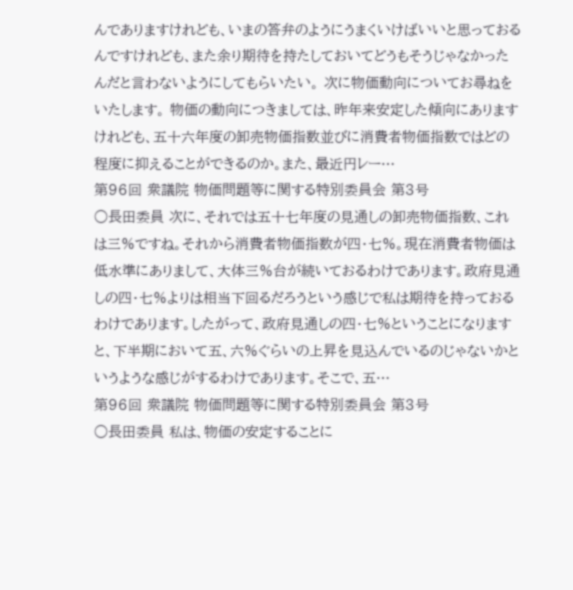んでありますけれども、いまの答弁のようにうまくいけばいいと思っておるんですけれども、また余り期待を持たしておいてどうもそうじゃなかったんだと言わないようにしてもらいたい。 次に物価動向についてお尋ねをいたします。 物価の動向につきましては、昨年来安定した傾向にありますけれども、五十六年度の卸売物価指数並びに消費者物価指数ではどの程度に抑えることができるのか。また、最近円レー…
第96回 衆議院 物価問題等に関する特別委員会 第3号
○長田委員 次に、それでは五十七年度の見通しの卸売物価指数、これは三%ですね。それから消費者物価指数が四・七%。現在消費者物価は低水準にありまして、大体三%台が続いておるわけであります。政府見通しの四・七%よりは相当下回るだろうという感じで私は期待を持っておるわけであります。したがって、政府見通しの四・七%ということになりますと、下半期において五、六%ぐらいの上昇を見込んでいるのじゃないかというような感じがするわけであります。そこで、五…
第96回 衆議院 物価問題等に関する特別委員会 第3号
○長田委員 私は、物価の安定することに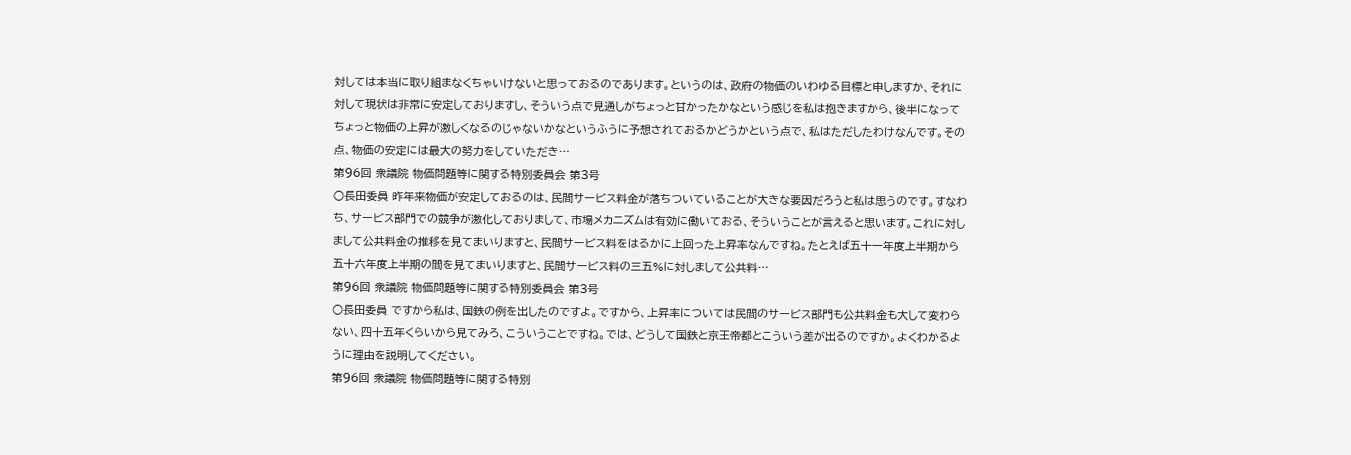対しては本当に取り組まなくちゃいけないと思っておるのであります。というのは、政府の物価のいわゆる目標と申しますか、それに対して現状は非常に安定しておりますし、そういう点で見通しがちょっと甘かったかなという感じを私は抱きますから、後半になってちょっと物価の上昇が激しくなるのじゃないかなというふうに予想されておるかどうかという点で、私はただしたわけなんです。その点、物価の安定には最大の努力をしていただき…
第96回 衆議院 物価問題等に関する特別委員会 第3号
○長田委員 昨年来物価が安定しておるのは、民間サービス料金が落ちついていることが大きな要因だろうと私は思うのです。すなわち、サービス部門での競争が激化しておりまして、市場メカニズムは有効に働いておる、そういうことが言えると思います。これに対しまして公共料金の推移を見てまいりますと、民間サービス料をはるかに上回った上昇率なんですね。たとえば五十一年度上半期から五十六年度上半期の間を見てまいりますと、民間サービス料の三五%に対しまして公共料…
第96回 衆議院 物価問題等に関する特別委員会 第3号
○長田委員 ですから私は、国鉄の例を出したのですよ。ですから、上昇率については民間のサービス部門も公共料金も大して変わらない、四十五年くらいから見てみろ、こういうことですね。では、どうして国鉄と京王帝都とこういう差が出るのですか。よくわかるように理由を説明してください。
第96回 衆議院 物価問題等に関する特別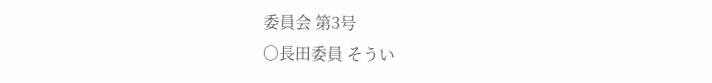委員会 第3号
○長田委員 そうい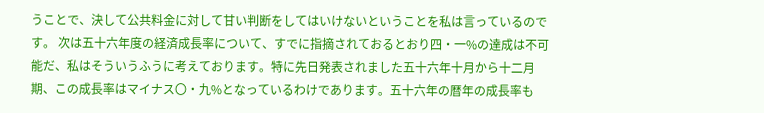うことで、決して公共料金に対して甘い判断をしてはいけないということを私は言っているのです。 次は五十六年度の経済成長率について、すでに指摘されておるとおり四・一%の達成は不可能だ、私はそういうふうに考えております。特に先日発表されました五十六年十月から十二月期、この成長率はマイナス〇・九%となっているわけであります。五十六年の暦年の成長率も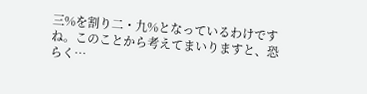三%を割り二・九%となっているわけですね。このことから考えてまいりますと、恐らく…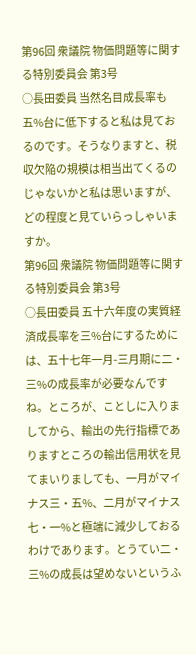第96回 衆議院 物価問題等に関する特別委員会 第3号
○長田委員 当然名目成長率も五%台に低下すると私は見ておるのです。そうなりますと、税収欠陥の規模は相当出てくるのじゃないかと私は思いますが、どの程度と見ていらっしゃいますか。
第96回 衆議院 物価問題等に関する特別委員会 第3号
○長田委員 五十六年度の実質経済成長率を三%台にするためには、五十七年一月-三月期に二・三%の成長率が必要なんですね。ところが、ことしに入りましてから、輸出の先行指標でありますところの輸出信用状を見てまいりましても、一月がマイナス三・五%、二月がマイナス七・一%と極端に減少しておるわけであります。とうてい二・三%の成長は望めないというふ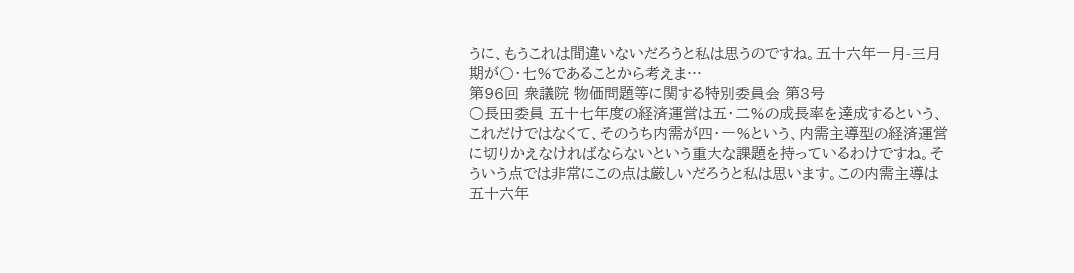うに、もうこれは間違いないだろうと私は思うのですね。五十六年一月-三月期が〇・七%であることから考えま…
第96回 衆議院 物価問題等に関する特別委員会 第3号
○長田委員 五十七年度の経済運営は五・二%の成長率を達成するという、これだけではなくて、そのうち内需が四・一%という、内需主導型の経済運営に切りかえなければならないという重大な課題を持っているわけですね。そういう点では非常にこの点は厳しいだろうと私は思います。この内需主導は五十六年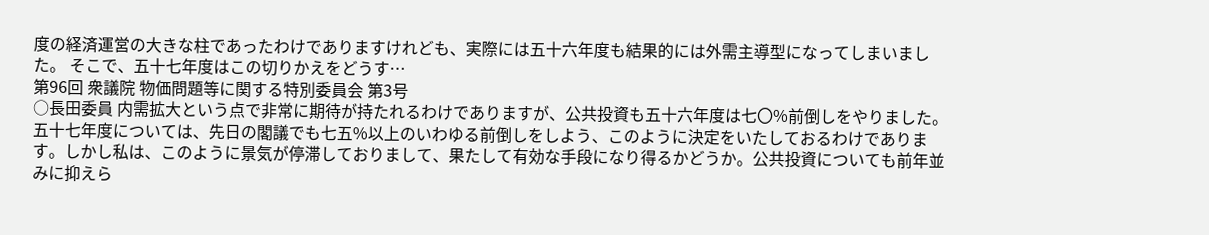度の経済運営の大きな柱であったわけでありますけれども、実際には五十六年度も結果的には外需主導型になってしまいました。 そこで、五十七年度はこの切りかえをどうす…
第96回 衆議院 物価問題等に関する特別委員会 第3号
○長田委員 内需拡大という点で非常に期待が持たれるわけでありますが、公共投資も五十六年度は七〇%前倒しをやりました。五十七年度については、先日の閣議でも七五%以上のいわゆる前倒しをしよう、このように決定をいたしておるわけであります。しかし私は、このように景気が停滞しておりまして、果たして有効な手段になり得るかどうか。公共投資についても前年並みに抑えら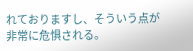れておりますし、そういう点が非常に危惧される。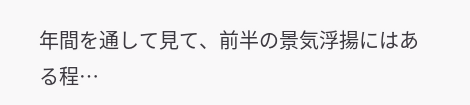年間を通して見て、前半の景気浮揚にはある程…